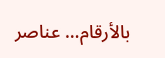بالأرقام… عناصر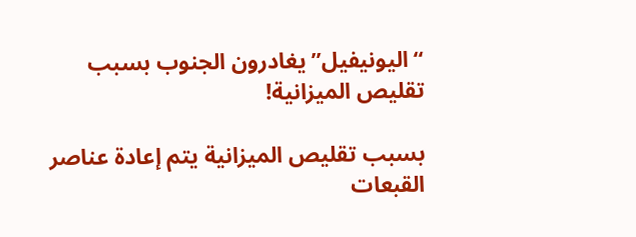“اليونيفيل” يغادرون الجنوب بسبب تقليص الميزانية!

بسبب تقليص الميزانية يتم إعادة عناصر القبعات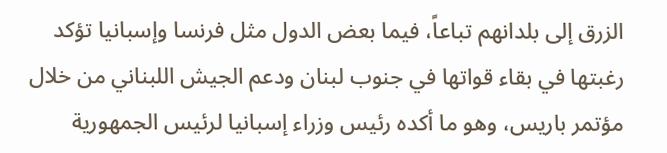الزرق إلى بلدانهم تباعاً، فيما بعض الدول مثل فرنسا وإسبانيا تؤكد رغبتها في بقاء قواتها في جنوب لبنان ودعم الجيش اللبناني من خلال مؤتمر باريس، وهو ما أكده رئيس وزراء إسبانيا لرئيس الجمهورية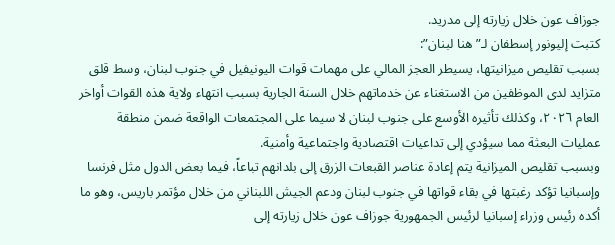جوزاف عون خلال زيارته إلى مدريد.
كتبت إليونور إسطفان لـ”هنا لبنان”:
بسبب تقليص ميزانيتها، يسيطر العجز المالي على مهمات قوات اليونيفيل في جنوب لبنان، وسط قلق متزايد لدى الموظفين من الاستغناء عن خدماتهم خلال السنة الجارية بسبب انتهاء ولاية هذه القوات أواخر العام ٢٠٢٦، وكذلك تأثيره الأوسع على جنوب لبنان لا سيما على المجتمعات الواقعة ضمن منطقة عمليات البعثة مما سيؤدي إلى تداعيات اقتصادية واجتماعية وأمنية.
وبسبب تقليص الميزانية يتم إعادة عناصر القبعات الزرق إلى بلدانهم تباعاً، فيما بعض الدول مثل فرنسا وإسبانيا تؤكد رغبتها في بقاء قواتها في جنوب لبنان ودعم الجيش اللبناني من خلال مؤتمر باريس، وهو ما أكده رئيس وزراء إسبانيا لرئيس الجمهورية جوزاف عون خلال زيارته إلى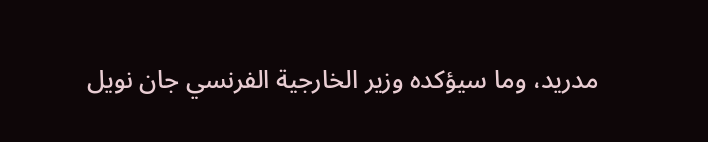مدريد، وما سيؤكده وزير الخارجية الفرنسي جان نويل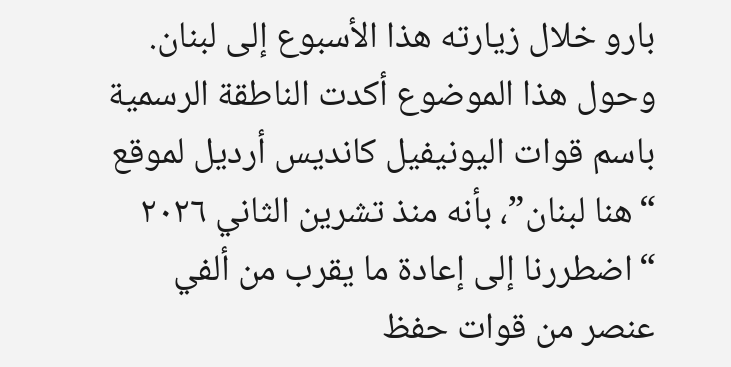بارو خلال زيارته هذا الأسبوع إلى لبنان.
وحول هذا الموضوع أكدت الناطقة الرسمية باسم قوات اليونيفيل كانديس أرديل لموقع “هنا لبنان”، بأنه منذ تشرين الثاني ٢٠٢٦ “اضطررنا إلى إعادة ما يقرب من ألفي عنصر من قوات حفظ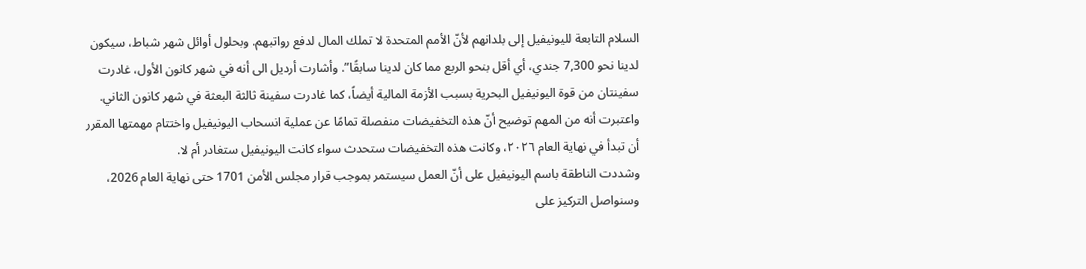السلام التابعة لليونيفيل إلى بلدانهم لأنّ الأمم المتحدة لا تملك المال لدفع رواتبهم. وبحلول أوائل شهر شباط، سيكون لدينا نحو 7,300 جندي، أي أقل بنحو الربع مما كان لدينا سابقًا”. وأشارت أرديل الى أنه في شهر كانون الأول، غادرت سفينتان من قوة اليونيفيل البحرية بسبب الأزمة المالية أيضاً، كما غادرت سفينة ثالثة البعثة في شهر كانون الثاني. واعتبرت أنه من المهم توضيح أنّ هذه التخفيضات منفصلة تمامًا عن عملية انسحاب اليونيفيل واختتام مهمتها المقرر أن تبدأ في نهاية العام ٢٠٢٦، وكانت هذه التخفيضات ستحدث سواء كانت اليونيفيل ستغادر أم لا.
وشددت الناطقة باسم اليونيفيل على أنّ العمل سيستمر بموجب قرار مجلس الأمن 1701 حتى نهاية العام 2026، وسنواصل التركيز على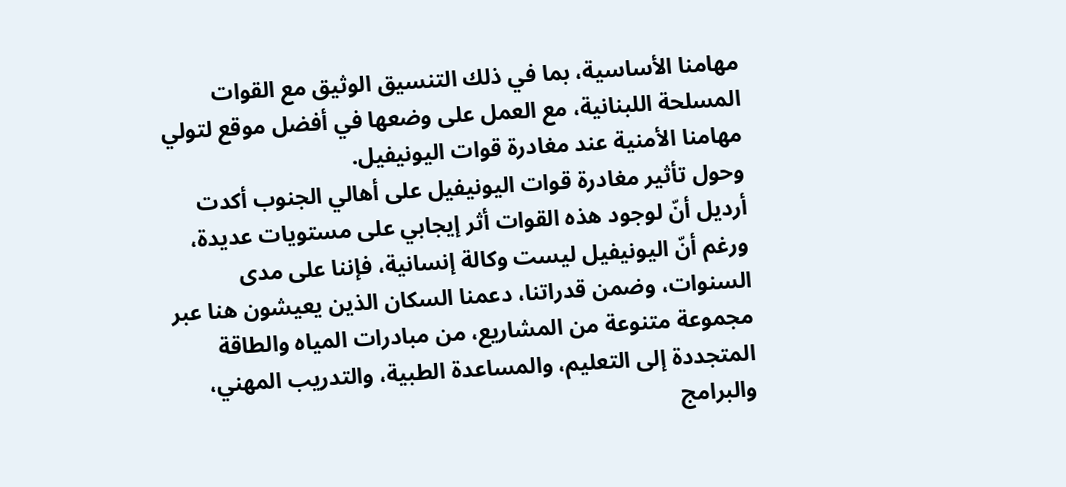مهامنا الأساسية، بما في ذلك التنسيق الوثيق مع القوات المسلحة اللبنانية، مع العمل على وضعها في أفضل موقع لتولي مهامنا الأمنية عند مغادرة قوات اليونيفيل.
وحول تأثير مغادرة قوات اليونيفيل على أهالي الجنوب أكدت أرديل أنّ لوجود هذه القوات أثر إيجابي على مستويات عديدة، ورغم أنّ اليونيفيل ليست وكالة إنسانية، فإننا على مدى السنوات، وضمن قدراتنا، دعمنا السكان الذين يعيشون هنا عبر مجموعة متنوعة من المشاريع، من مبادرات المياه والطاقة المتجددة إلى التعليم، والمساعدة الطبية، والتدريب المهني، والبرامج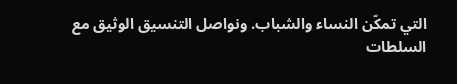التي تمكّن النساء والشباب. ونواصل التنسيق الوثيق مع السلطات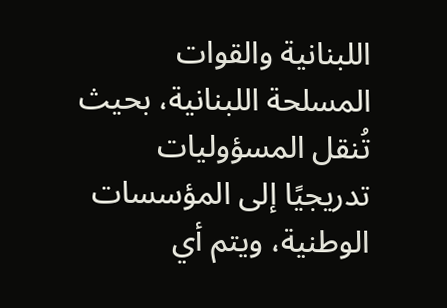اللبنانية والقوات المسلحة اللبنانية، بحيث تُنقل المسؤوليات تدريجيًا إلى المؤسسات الوطنية، ويتم أي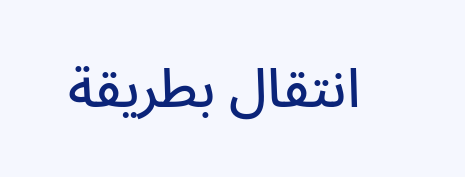انتقال بطريقة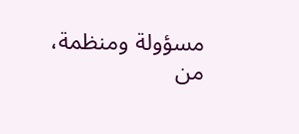مسؤولة ومنظمة، من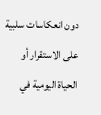دون انعكاسات سلبية على الاستقرار أو الحياة اليومية في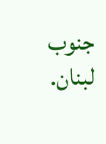جنوب لبنان.